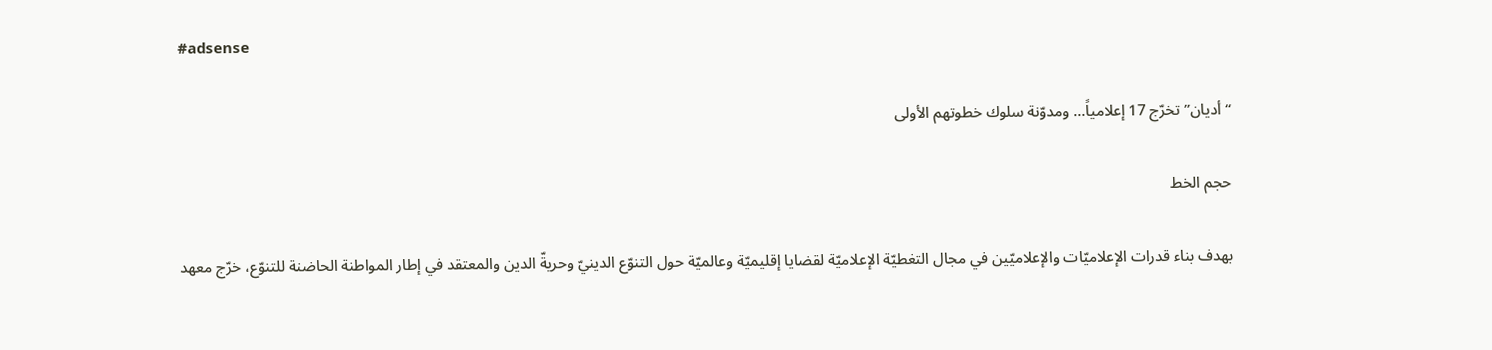#adsense

“أديان” تخرّج 17 إعلامياً… ومدوّنة سلوك خطوتهم الأولى

حجم الخط

بهدف بناء قدرات الإعلاميّات والإعلاميّين في مجال التغطيّة الإعلاميّة لقضايا إقليميّة وعالميّة حول التنوّع الدينيّ وحريةّ الدين والمعتقد في إطار المواطنة الحاضنة للتنوّع، خرّج معهد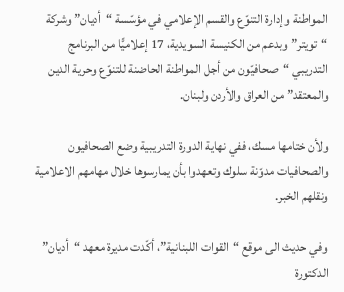المواطنة وإدارة التنوّع والقسم الإعلامي في مؤسّسة “أديان” وشركة “تويتر” وبدعم من الكنيسة السويدية، 17 إعلاميًّا من البرنامج التدريبي “صحافيّون من أجل المواطنة الحاضنة للتنوّع وحرية الدين والمعتقد” من العراق والأردن ولبنان.

ولأن ختامها مسك، ففي نهاية الدورة التدريبية وضع الصحافيون والصحافيات مدوّنة سلوك وتعهدوا بأن يمارسوها خلال مهامهم الاعلامية ونقلهم الخبر.

وفي حديث الى موقع “القوات اللبنانية”، أكّدت مديرة معهد “أديان” الدكتورة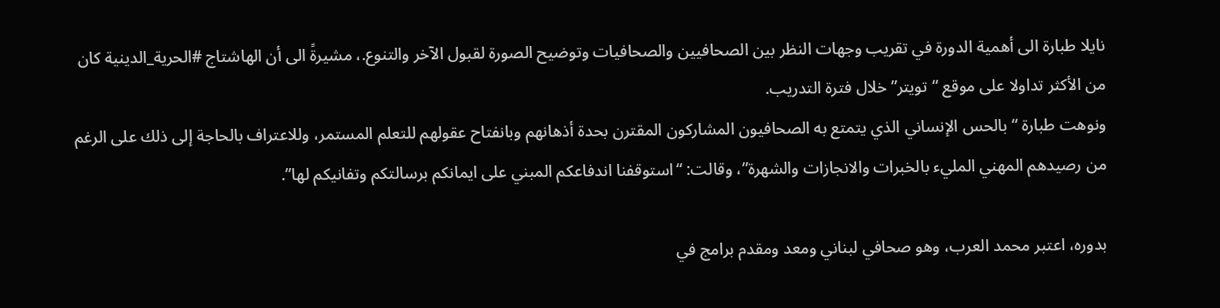نايلا طبارة الى أهمية الدورة في تقريب وجهات النظر بين الصحافيين والصحافيات وتوضيح الصورة لقبول الآخر والتنوع.، مشيرةً الى أن الهاشتاج #الحرية_الدينية كان من الأكثر تداولا على موقع “تويتر” خلال فترة التدريب.
ونوهت طبارة “بالحس الإنساني الذي يتمتع به الصحافيون المشاركون المقترن بحدة أذهانهم وبانفتاح عقولهم للتعلم المستمر، وللاعتراف بالحاجة إلى ذلك على الرغم من رصيدهم المهني المليء بالخبرات والانجازات والشهرة”، وقالت: “استوقفنا اندفاعكم المبني على ايمانكم برسالتكم وتفانيكم لها”.

بدوره، اعتبر محمد العرب، وهو صحافي لبناني ومعد ومقدم برامج في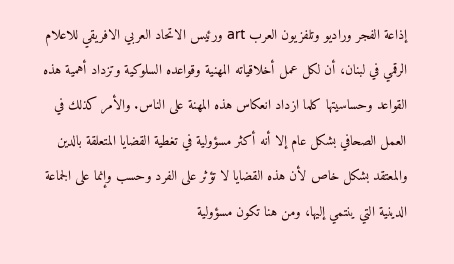إذاعة الفجر وراديو وتلفزيون العرب art ورئيس الاتحاد العربي الافريقي للاعلام الرقمي في لبنان، أن لكل عمل أخلاقياته المهنية وقواعده السلوكية وتزداد أهمية هذه القواعد وحساسيتها كلما ازداد انعكاس هذه المهنة على الناس. والأمر كذلك في العمل الصحافي بشكل عام إلا أنه أكثر مسؤولية في تغطية القضايا المتعلقة بالدين والمعتقد بشكل خاص لأن هذه القضايا لا تؤثر على الفرد وحسب وإنما على الجماعة الدينية التي ينتمي إليها، ومن هنا تكون مسؤولية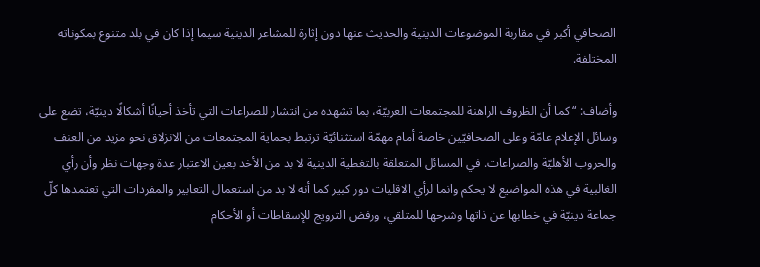الصحافي أكبر في مقاربة الموضوعات الدينية والحديث عنها دون إثارة للمشاعر الدينية سيما إذا كان في بلد متنوع بمكوناته المختلفة.

وأضاف: “كما أن الظروف الراهنة للمجتمعات العربيّة، بما تشهده من انتشار للصراعات التي تأخذ أحيانًا أشكالًا دينيّة، تضع على وسائل الإعلام عامّة وعلى الصحافيّين خاصة أمام مهمّة استثنائيّة ترتبط بحماية المجتمعات من الانزلاق نحو مزيد من العنف والحروب الأهليّة والصراعات. في المسائل المتعلقة بالتغطية الدينية لا بد من الأخد بعين الاعتبار عدة وجهات نظر وأن رأي الغالبية في هذه المواضيع لا يحكم وانما لرأي الاقليات دور كبير كما أنه لا بد من استعمال التعابير والمفردات التي تعتمدها كلّ جماعة دينيّة في خطابها عن ذاتها وشرحها للمتلقي، ورفض الترويج للإسقاطات أو الأحكام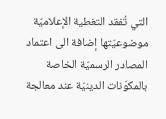التي تُفقد التغطية الإعلاميّة موضوعيّتها إضافة الى اعتماد المصادر الرسميّة الخاصة بالمكوّنات الدينيّة عند معالجة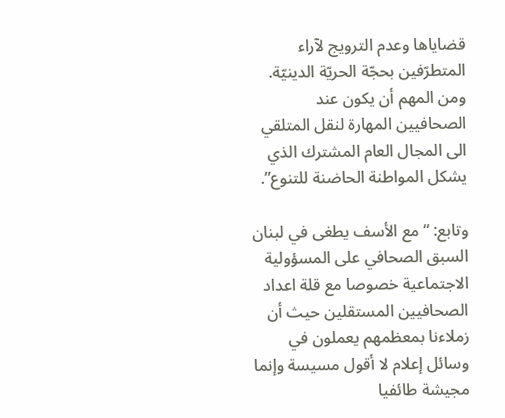قضاياها وعدم الترويج لآراء المتطرّفين بحجّة الحريّة الدينيّة. ومن المهم أن يكون عند الصحافيين المهارة لنقل المتلقي الى المجال العام المشترك الذي يشكل المواطنة الحاضنة للتنوع”.

وتابع: “مع الأسف يطغى في لبنان السبق الصحافي على المسؤولية الاجتماعية خصوصا مع قلة اعداد الصحافيين المستقلين حيث أن زملاءنا بمعظمهم يعملون في وسائل إعلام لا أقول مسيسة وإنما مجيشة طائفيا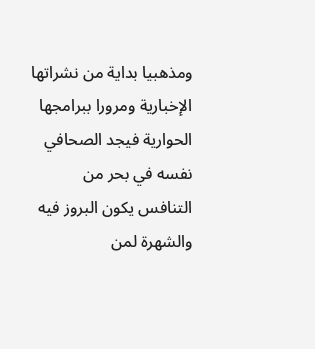ومذهبيا بداية من نشراتها الإخبارية ومرورا ببرامجها الحوارية فيجد الصحافي نفسه في بحر من التنافس يكون البروز فيه والشهرة لمن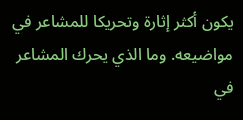يكون أكثر إثارة وتحريكا للمشاعر في مواضيعه. وما الذي يحرك المشاعر في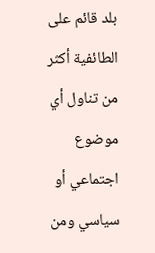بلد قائم على الطائفية أكثر من تناول أي موضوع اجتماعي أو سياسي ومن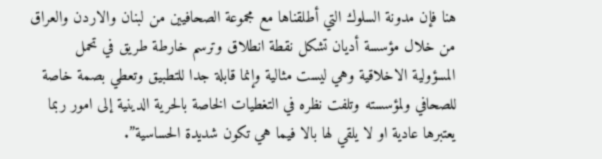هنا فإن مدونة السلوك التي أطلقناها مع مجموعة الصحافيين من لبنان والاردن والعراق من خلال مؤسسة أديان تشكل نقطة انطلاق وترسم خارطة طريق في تحمل المسؤولية الاخلاقية وهي ليست مثالية وإنما قابلة جدا للتطبيق وتعطي بصمة خاصة للصحافي ولمؤسسته وتلفت نظره في التغطيات الخاصة بالحرية الدينية إلى امور ربما يعتبرها عادية او لا يلقي لها بالا فيما هي تكون شديدة الحساسية”.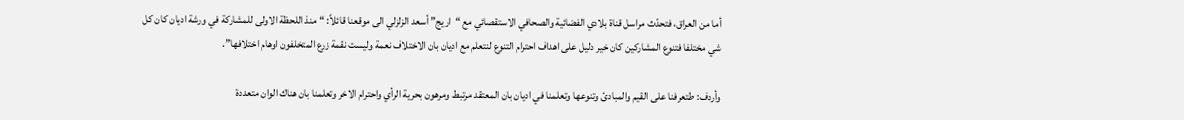أما من العراق، فتحدّث مراسل قناة بلادي الفضائية والصحافي الاستقصائي مع “اريج” أسعد الزلزلي الى موقعنا قائلاً: “منذ اللحظة الاولى للمشاركة في ورشة اديان كان كل شي مختلفا فتنوع المشاركين كان خير دليل على اهداف احترام التنوع لنتعلم مع اديان بان الاختلاف نعمة وليست نقمة زرع المتخلفون اوهام اختلافها”.

وأردف: طتعرفنا على القيم والمبادئ وتنوعها وتعلمنا في اديان بان المعتقد مرتبط ومرهون بحرية الرأي واحترام الاخر وتعلمنا بان هناك الوان متعددة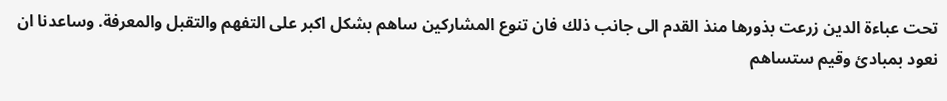تحت عباءة الدين زرعت بذورها منذ القدم الى جانب ذلك فان تنوع المشاركين ساهم بشكل اكبر على التفهم والتقبل والمعرفة. وساعدنا ان نعود بمبادئ وقيم ستساهم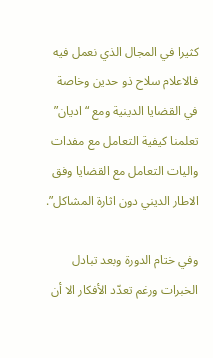كثيرا في المجال الذي نعمل فيه
فالاعلام سلاح ذو حدين وخاصة في القضايا الدينية ومع “اديان” تعلمنا كيفية التعامل مع مفدات واليات التعامل مع القضايا وفق الاطار الديني دون اثارة المشاكل”.

وفي ختام الدورة وبعد تبادل الخبرات ورغم تعدّد الأفكار الا أن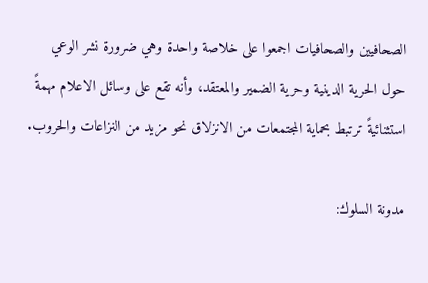الصحافيين والصحافيات اجمعوا على خلاصة واحدة وهي ضرورة نشر الوعي حول الحرية الدينية وحرية الضمير والمعتقد، وأنه تقع على وسائل الاعلام مهمةً استثنائيةً ترتبط بحماية المجتمعات من الانزلاق نحو مزيد من النزاعات والحروب.

مدونة السلوك: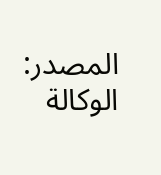المصدر:
الوكالة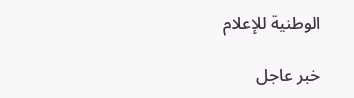الوطنية للإعلام

خبر عاجل